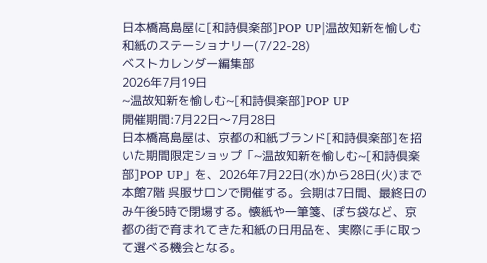日本橋髙島屋に[和詩倶楽部]POP UP|温故知新を愉しむ和紙のステーショナリー(7/22-28)
ベストカレンダー編集部
2026年7月19日
~温故知新を愉しむ~[和詩倶楽部]POP UP
開催期間:7月22日〜7月28日
日本橋髙島屋は、京都の和紙ブランド[和詩倶楽部]を招いた期間限定ショップ「~温故知新を愉しむ~[和詩倶楽部]POP UP」を、2026年7月22日(水)から28日(火)まで本館7階 呉服サロンで開催する。会期は7日間、最終日のみ午後5時で閉場する。懐紙や一筆箋、ぽち袋など、京都の街で育まれてきた和紙の日用品を、実際に手に取って選べる機会となる。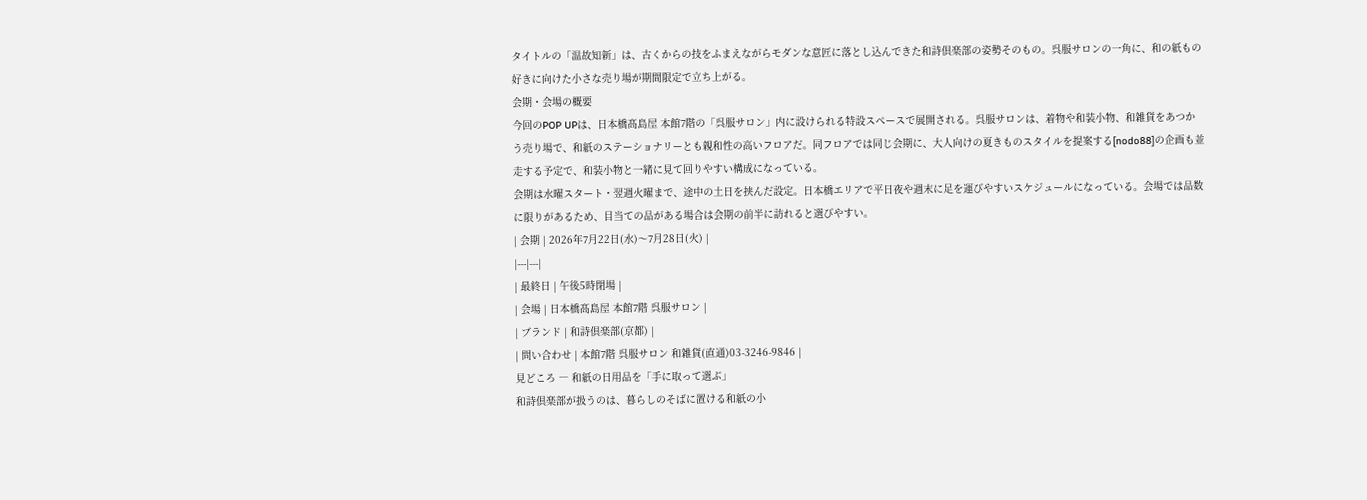タイトルの「温故知新」は、古くからの技をふまえながらモダンな意匠に落とし込んできた和詩倶楽部の姿勢そのもの。呉服サロンの一角に、和の紙もの好きに向けた小さな売り場が期間限定で立ち上がる。
会期・会場の概要
今回のPOP UPは、日本橋髙島屋 本館7階の「呉服サロン」内に設けられる特設スペースで展開される。呉服サロンは、着物や和装小物、和雑貨をあつかう売り場で、和紙のステーショナリーとも親和性の高いフロアだ。同フロアでは同じ会期に、大人向けの夏きものスタイルを提案する[nodo88]の企画も並走する予定で、和装小物と一緒に見て回りやすい構成になっている。
会期は水曜スタート・翌週火曜まで、途中の土日を挟んだ設定。日本橋エリアで平日夜や週末に足を運びやすいスケジュールになっている。会場では品数に限りがあるため、目当ての品がある場合は会期の前半に訪れると選びやすい。
| 会期 | 2026年7月22日(水)〜7月28日(火) |
|---|---|
| 最終日 | 午後5時閉場 |
| 会場 | 日本橋髙島屋 本館7階 呉服サロン |
| ブランド | 和詩倶楽部(京都) |
| 問い合わせ | 本館7階 呉服サロン 和雑貨(直通)03-3246-9846 |
見どころ ― 和紙の日用品を「手に取って選ぶ」
和詩倶楽部が扱うのは、暮らしのそばに置ける和紙の小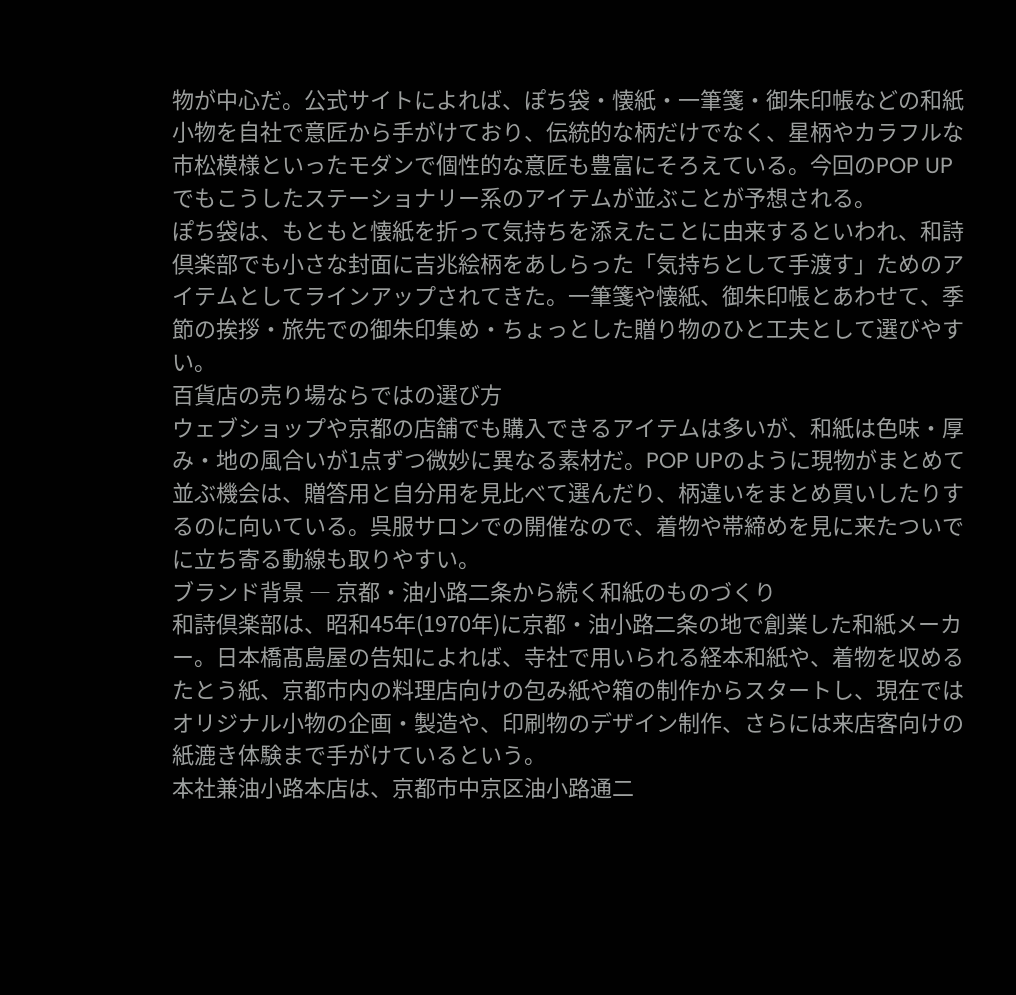物が中心だ。公式サイトによれば、ぽち袋・懐紙・一筆箋・御朱印帳などの和紙小物を自社で意匠から手がけており、伝統的な柄だけでなく、星柄やカラフルな市松模様といったモダンで個性的な意匠も豊富にそろえている。今回のPOP UPでもこうしたステーショナリー系のアイテムが並ぶことが予想される。
ぽち袋は、もともと懐紙を折って気持ちを添えたことに由来するといわれ、和詩倶楽部でも小さな封面に吉兆絵柄をあしらった「気持ちとして手渡す」ためのアイテムとしてラインアップされてきた。一筆箋や懐紙、御朱印帳とあわせて、季節の挨拶・旅先での御朱印集め・ちょっとした贈り物のひと工夫として選びやすい。
百貨店の売り場ならではの選び方
ウェブショップや京都の店舗でも購入できるアイテムは多いが、和紙は色味・厚み・地の風合いが1点ずつ微妙に異なる素材だ。POP UPのように現物がまとめて並ぶ機会は、贈答用と自分用を見比べて選んだり、柄違いをまとめ買いしたりするのに向いている。呉服サロンでの開催なので、着物や帯締めを見に来たついでに立ち寄る動線も取りやすい。
ブランド背景 ― 京都・油小路二条から続く和紙のものづくり
和詩倶楽部は、昭和45年(1970年)に京都・油小路二条の地で創業した和紙メーカー。日本橋髙島屋の告知によれば、寺社で用いられる経本和紙や、着物を収めるたとう紙、京都市内の料理店向けの包み紙や箱の制作からスタートし、現在ではオリジナル小物の企画・製造や、印刷物のデザイン制作、さらには来店客向けの紙漉き体験まで手がけているという。
本社兼油小路本店は、京都市中京区油小路通二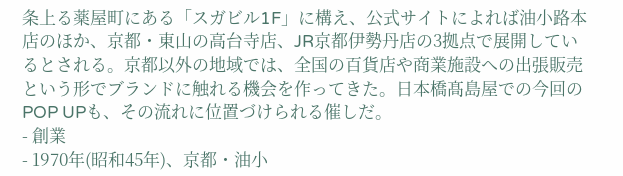条上る薬屋町にある「スガビル1F」に構え、公式サイトによれば油小路本店のほか、京都・東山の高台寺店、JR京都伊勢丹店の3拠点で展開しているとされる。京都以外の地域では、全国の百貨店や商業施設への出張販売という形でブランドに触れる機会を作ってきた。日本橋髙島屋での今回のPOP UPも、その流れに位置づけられる催しだ。
- 創業
- 1970年(昭和45年)、京都・油小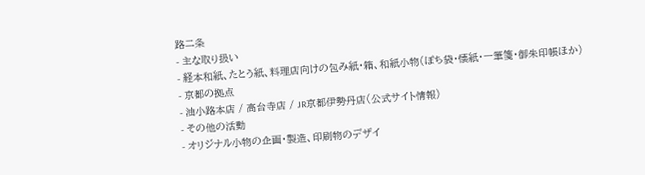路二条
- 主な取り扱い
- 経本和紙、たとう紙、料理店向けの包み紙・箱、和紙小物(ぽち袋・懐紙・一筆箋・御朱印帳ほか)
- 京都の拠点
- 油小路本店 / 高台寺店 / JR京都伊勢丹店(公式サイト情報)
- その他の活動
- オリジナル小物の企画・製造、印刷物のデザイ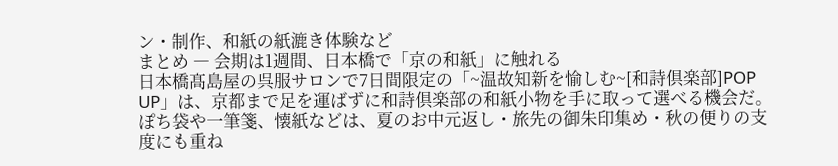ン・制作、和紙の紙漉き体験など
まとめ ― 会期は1週間、日本橋で「京の和紙」に触れる
日本橋髙島屋の呉服サロンで7日間限定の「~温故知新を愉しむ~[和詩倶楽部]POP UP」は、京都まで足を運ばずに和詩倶楽部の和紙小物を手に取って選べる機会だ。ぽち袋や一筆箋、懐紙などは、夏のお中元返し・旅先の御朱印集め・秋の便りの支度にも重ね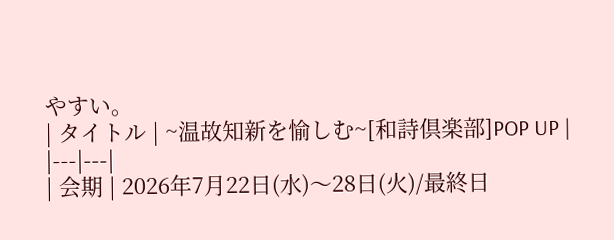やすい。
| タイトル | ~温故知新を愉しむ~[和詩倶楽部]POP UP |
|---|---|
| 会期 | 2026年7月22日(水)〜28日(火)/最終日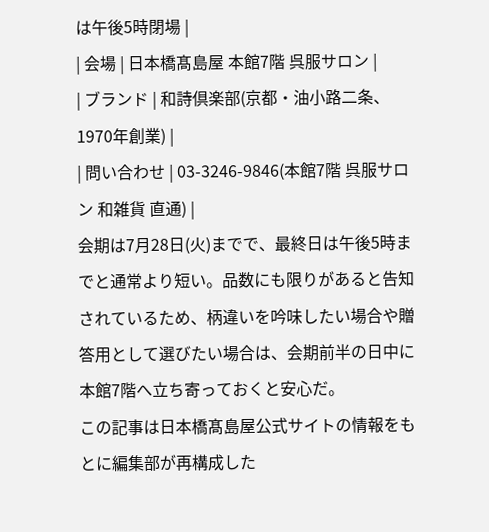は午後5時閉場 |
| 会場 | 日本橋髙島屋 本館7階 呉服サロン |
| ブランド | 和詩倶楽部(京都・油小路二条、1970年創業) |
| 問い合わせ | 03-3246-9846(本館7階 呉服サロン 和雑貨 直通) |
会期は7月28日(火)までで、最終日は午後5時までと通常より短い。品数にも限りがあると告知されているため、柄違いを吟味したい場合や贈答用として選びたい場合は、会期前半の日中に本館7階へ立ち寄っておくと安心だ。
この記事は日本橋髙島屋公式サイトの情報をもとに編集部が再構成した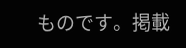ものです。掲載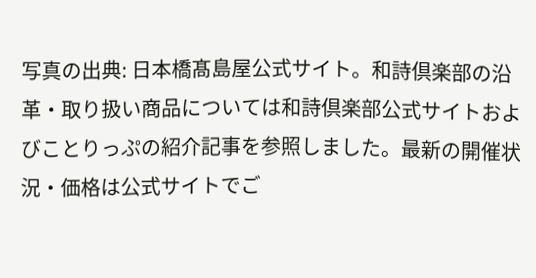写真の出典: 日本橋髙島屋公式サイト。和詩倶楽部の沿革・取り扱い商品については和詩倶楽部公式サイトおよびことりっぷの紹介記事を参照しました。最新の開催状況・価格は公式サイトでご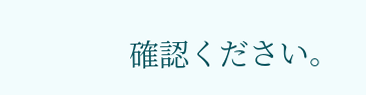確認ください。